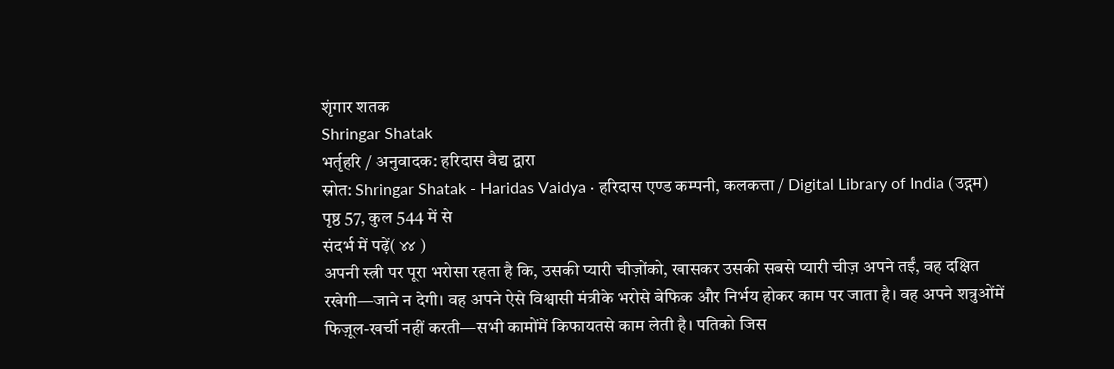शृंगार शतक
Shringar Shatak
भर्तृहरि / अनुवादक: हरिदास वैद्य द्वारा
स्रोत: Shringar Shatak - Haridas Vaidya · हरिदास एण्ड कम्पनी, कलकत्ता / Digital Library of India (उद्गम)
पृष्ठ 57, कुल 544 में से
संदर्भ में पढ़ें( ४४ )
अपनी स्त्री पर पूरा भरोसा रहता है कि, उसकी प्यारी चीज़ोंको, खासकर उसकी सबसे प्यारी चीज़ अपने तईं, वह दक्षित रखेगी—जाने न देगी। वह अपने ऐसे विश्वासी मंत्रीके भरोसे बेफिक और निर्भय होकर काम पर जाता है। वह अपने शत्रुओंमें फिज़ूल-खर्ची नहीं करती—सभी कामोंमें किफायतसे काम लेती है। पतिको जिस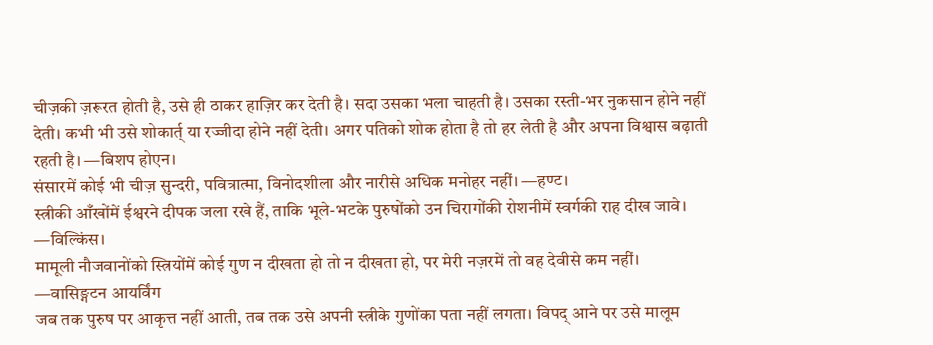चीज़की ज़रूरत होती है, उसे ही ठाकर हाज़िर कर देती है। सदा उसका भला चाहती है। उसका रस्ती-भर नुकसान होने नहीं देती। कभी भी उसे शोकार्त् या रज्जीदा होने नहीं देती। अगर पतिको शोक होता है तो हर लेती है और अपना विश्वास बढ़ाती रहती है। —बिशप होएन।
संसारमें कोई भी चीज़ सुन्दरी, पवित्रात्मा, विनोदशीला और नारीसे अधिक मनोहर नहीं। —हण्ट।
स्त्रीकी आँखोंमें ईश्वरने दीपक जला रखे हैं, ताकि भूले-भटके पुरुषोंको उन चिरागोंकी रोशनीमें स्वर्गकी राह दीख जावे। —विल्किंस।
मामूली नौजवानोंको स्त्रियोंमें कोई गुण न दीखता हो तो न दीखता हो, पर मेरी नज़रमें तो वह देवीसे कम नहीं।
—वासिङ्गटन आयर्विंग
जब तक पुरुष पर आकृत्त नहीं आती, तब तक उसे अपनी स्त्रीके गुणोंका पता नहीं लगता। विपद् आने पर उसे मालूम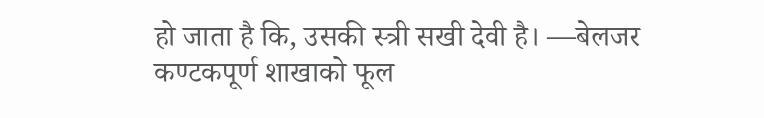हो जाता है कि, उसकी स्त्री सखी देवी है। —बेलजर
कण्टकपूर्ण शाखाको फूल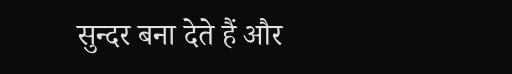सुन्दर बना देते हैं और